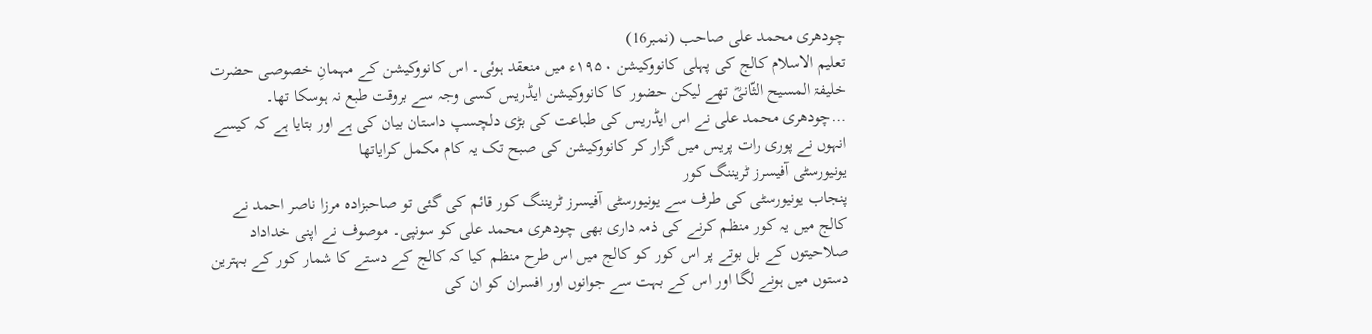چودھری محمد علی صاحب (نمبر16)
تعلیم الاسلام کالج کی پہلی کانووکیشن ۱۹۵۰ء میں منعقد ہوئی۔ اس کانووکیشن کے مہمانِ خصوصی حضرت خلیفۃ المسیح الثّانیؓ تھے لیکن حضور کا کانووکیشن ایڈریس کسی وجہ سے بروقت طبع نہ ہوسکا تھا۔ …چودھری محمد علی نے اس ایڈریس کی طباعت کی بڑی دلچسپ داستان بیان کی ہے اور بتایا ہے کہ کیسے انہوں نے پوری رات پریس میں گزار کر کانووکیشن کی صبح تک یہ کام مکمل کرایاتھا
یونیورسٹی آفیسرز ٹریننگ کور
پنجاب یونیورسٹی کی طرف سے یونیورسٹی آفیسرز ٹریننگ کور قائم کی گئی تو صاحبزادہ مرزا ناصر احمد نے کالج میں یہ کور منظم کرنے کی ذمہ داری بھی چودھری محمد علی کو سونپی۔ موصوف نے اپنی خداداد صلاحیتوں کے بل بوتے پر اس کور کو کالج میں اس طرح منظم کیا کہ کالج کے دستے کا شمار کور کے بہترین دستوں میں ہونے لگا اور اس کے بہت سے جوانوں اور افسران کو ان کی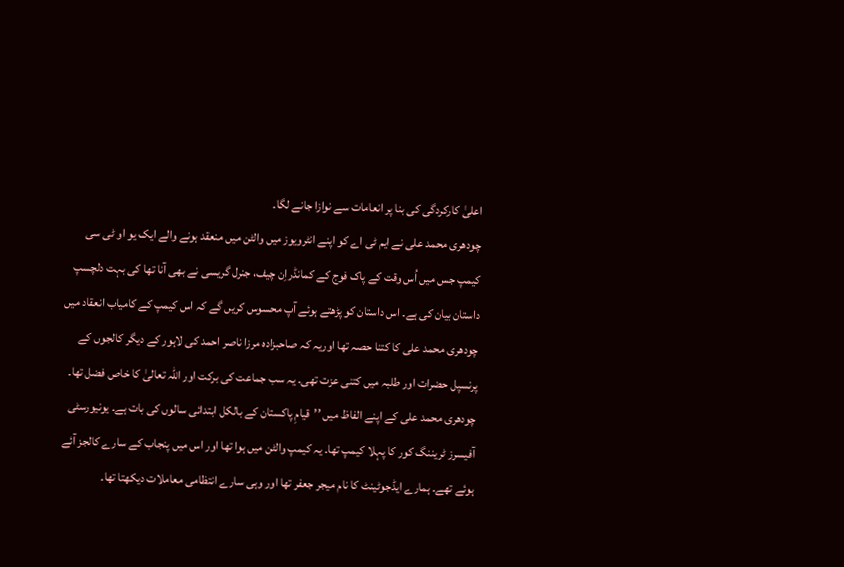اعلیٰ کارکردگی کی بنا پر انعامات سے نوازا جانے لگا۔
چودھری محمد علی نے ایم ٹی اے کو اپنے انٹرویوز میں والٹن میں منعقد ہونے والے ایک یو او ٹی سی کیمپ جس میں اُس وقت کے پاک فوج کے کمانڈراِن چیف، جنرل گریسی نے بھی آنا تھا کی بہت دلچسپ داستان بیان کی ہے۔ اس داستان کو پڑھتے ہوئے آپ محسوس کریں گے کہ اس کیمپ کے کامیاب انعقاد میں چودھری محمد علی کا کتنا حصہ تھا اوریہ کہ صاحبزادہ مرزا ناصر احمد کی لاہور کے دیگر کالجوں کے پرنسپل حضرات اور طلبہ میں کتنی عزت تھی۔ یہ سب جماعت کی برکت اور اللہ تعالیٰ کا خاص فضل تھا۔
چودھری محمد علی کے اپنے الفاظ میں ’’قیامِ پاکستان کے بالکل ابتدائی سالوں کی بات ہے۔ یونیورسٹی آفیسرز ٹریننگ کور کا پہلا کیمپ تھا۔ یہ کیمپ والٹن میں ہوا تھا اور اس میں پنجاب کے سارے کالجز آئے ہوئے تھے۔ ہمارے ایڈجوٹینٹ کا نام میجر جعفر تھا اور وہی سارے انتظامی معاملات دیکھتا تھا۔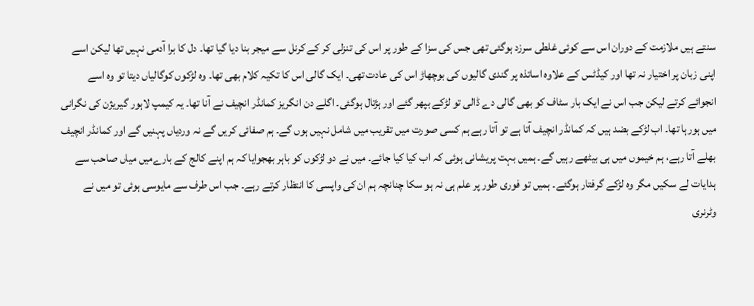سنتے ہیں ملازمت کے دوران اس سے کوئی غلطی سرزد ہوگئی تھی جس کی سزا کے طور پر اس کی تنزلی کر کے کرنل سے میجر بنا دیا گیا تھا۔ دل کا برا آدمی نہیں تھا لیکن اسے اپنی زبان پر اختیار نہ تھا اور کیڈٹس کے علاوہ اساتذہ پر گندی گالیوں کی بوچھاڑ اس کی عادت تھی۔ ایک گالی اس کا تکیہ کلام بھی تھا۔ وہ لڑکوں کوگالیاں دیتا تو وہ اسے انجوائے کرتے لیکن جب اس نے ایک بار سٹاف کو بھی گالی دے ڈالی تو لڑکے بپھر گئے اور ہڑتال ہوگئی۔ اگلے دن انگریز کمانڈر انچیف نے آنا تھا۔ یہ کیمپ لاہور گیریژن کی نگرانی میں ہورہا تھا۔ اب لڑکے بضد ہیں کہ کمانڈر انچیف آتا ہے تو آتا رہے ہم کسی صورت میں تقریب میں شامل نہیں ہوں گے۔ ہم صفائی کریں گے نہ وردیاں پہنیں گے اور کمانڈر انچیف بھلے آتا رہے، ہم خیموں میں ہی بیٹھے رہیں گے۔ ہمیں بہت پریشانی ہوئی کہ اب کیا کیا جائے۔ میں نے دو لڑکوں کو باہر بھجوایا کہ ہم اپنے کالج کے بارےمیں میاں صاحب سے ہدایات لے سکیں مگر وہ لڑکے گرفتار ہوگئے۔ ہمیں تو فوری طور پر علم ہی نہ ہو سکا چنانچہ ہم ان کی واپسی کا انتظار کرتے رہے۔ جب اس طرف سے مایوسی ہوئی تو میں نے وٹرنری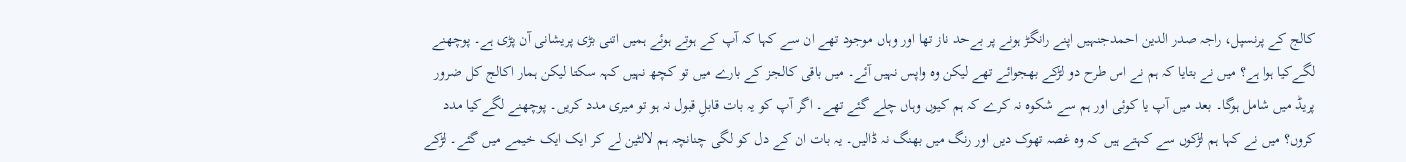کالج کے پرنسپل، راجہ صدر الدین احمدجنہیں اپنے رانگڑ ہونے پر بےحد ناز تھا اور وہاں موجود تھے ان سے کہا کہ آپ کے ہوتے ہوئے ہمیں اتنی بڑی پریشانی آن پڑی ہے۔ پوچھنے لگےکیا ہوا ہے؟ میں نے بتایا کہ ہم نے اس طرح دو لڑکے بھجوائے تھے لیکن وہ واپس نہیں آئے۔ میں باقی کالجز کے بارے میں تو کچھ نہیں کہہ سکتا لیکن ہمار اکالج کل ضرور پریڈ میں شامل ہوگا۔ بعد میں آپ یا کوئی اور ہم سے شکوہ نہ کرے کہ ہم کیوں وہاں چلے گئے تھے۔ اگر آپ کو یہ بات قابلِ قبول نہ ہو تو میری مدد کریں۔ پوچھنے لگےکیا مدد کروں؟ میں نے کہا ہم لڑکوں سے کہتے ہیں کہ وہ غصہ تھوک دیں اور رنگ میں بھنگ نہ ڈالیں۔ یہ بات ان کے دل کو لگی چنانچہ ہم لالٹین لے کر ایک ایک خیمے میں گئے۔ لڑکے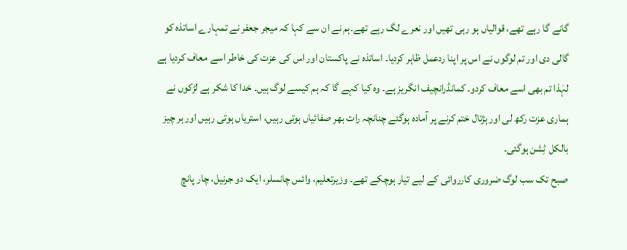گانے گا رہے تھے، قوالیاں ہو رہی تھیں اور نعرے لگ رہے تھے۔ہم نے ان سے کہا کہ میجر جعفر نے تمہارے اساتذہ کو گالی دی اور تم لوگوں نے اس پر اپنا ردعمل ظاہر کردیا۔ اساتذہ نے پاکستان اور اس کی عزت کی خاطر اسے معاف کردیا ہے لہٰذا تم بھی اسے معاف کردو۔ کمانڈرانچیف انگریز ہے۔ وہ کیا کہے گا کہ ہم کیسے لوگ ہیں۔ خدا کا شکر ہے لڑکوں نے ہماری عزت رکھ لی اور ہڑتال ختم کرنے پر آمادہ ہوگئے چنانچہ رات بھر صفائیاں ہوتی رہیں، استریاں ہوتی رہیں اور ہر چیز بالکل ٹِشن ہوگئی۔
صبح تک سب لوگ ضروری کارروائی کے لیے تیار ہوچکے تھے۔ وزیرتعلیم، وائس چانسلر، ایک دو جرنیل، چار پانچ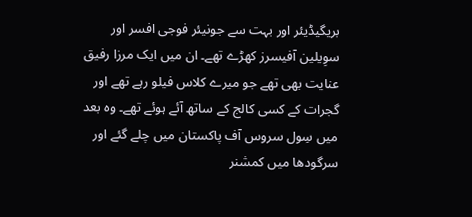بریگیڈیئر اور بہت سے جونیئر فوجی افسر اور سوِیلین آفیسرز کھڑے تھے۔ ان میں ایک مرزا رفیق عنایت بھی تھے جو میرے کلاس فیلو رہے تھے اور گجرات کے کسی کالج کے ساتھ آئے ہوئے تھے۔ وہ بعد میں سِول سروس آف پاکستان میں چلے گئے اور سرگودھا میں کمشنر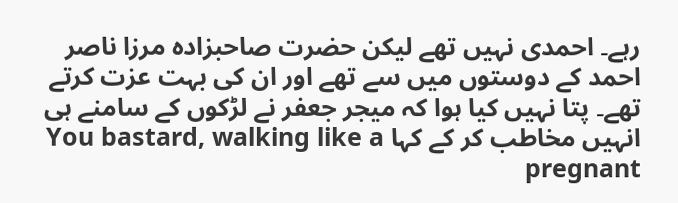رہے۔ احمدی نہیں تھے لیکن حضرت صاحبزادہ مرزا ناصر احمد کے دوستوں میں سے تھے اور ان کی بہت عزت کرتے تھے۔ پتا نہیں کیا ہوا کہ میجر جعفر نے لڑکوں کے سامنے ہی انہیں مخاطب کر کے کہا You bastard, walking like a pregnant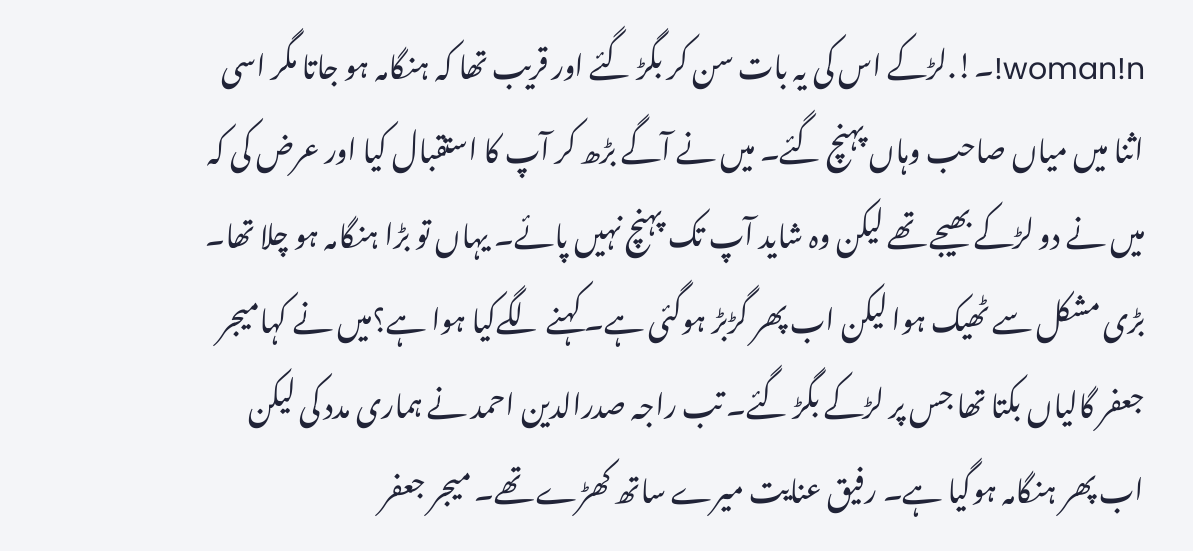woman!n!۔!.لڑکے اس کی یہ بات سن کر بگڑ گئے اور قریب تھا کہ ہنگامہ ہو جاتا مگر اسی اثنا میں میاں صاحب وہاں پہنچ گئے۔ میں نے آگے بڑھ کر آپ کا استقبال کیا اور عرض کی کہ میں نے دو لڑکے بھیجے تھے لیکن وہ شاید آپ تک پہنچ نہیں پائے۔ یہاں تو بڑا ہنگامہ ہو چلا تھا۔ بڑی مشکل سے ٹھیک ہوا لیکن اب پھر گڑبڑ ہوگئی ہے۔ کہنے لگےکیا ہوا ہے؟میں نے کہامیجر جعفر گالیاں بکتا تھا جس پر لڑکے بگڑ گئے۔ تب راجہ صدرالدین احمد نے ہماری مدد کی لیکن اب پھر ہنگامہ ہوگیا ہے۔ رفیق عنایت میرے ساتھ کھڑے تھے۔ میجر جعفر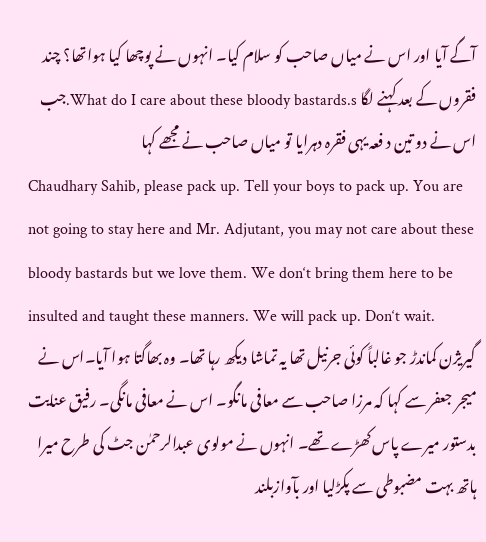آگے آیا اور اس نے میاں صاحب کو سلام کیا۔ انہوں نے پوچھا کیا ہواتھا؟ چند فقروں کے بعد کہنے لگا What do I care about these bloody bastards.s.جب اس نے دو تین د فعہ یہی فقرہ دہرایا تو میاں صاحب نے مجھے کہا
Chaudhary Sahib, please pack up. Tell your boys to pack up. You are not going to stay here and Mr. Adjutant, you may not care about these bloody bastards but we love them. We don‘t bring them here to be insulted and taught these manners. We will pack up. Don‘t wait.
گیریژن کماندڑ جو غالباً کوئی جرنیل تھا یہ تماشا دیکھ رہا تھا۔ وہ بھاگتا ہوا آیا۔اس نے میجر جعفر سے کہا کہ مرزا صاحب سے معافی مانگو۔ اس نے معافی مانگی۔ رفیق عنایت بدستور میرے پاس کھڑے تھے۔ انہوں نے مولوی عبدالرحمٰن جٹ کی طرح میرا ہاتھ بہت مضبوطی سے پکڑلیا اور بآوازبلند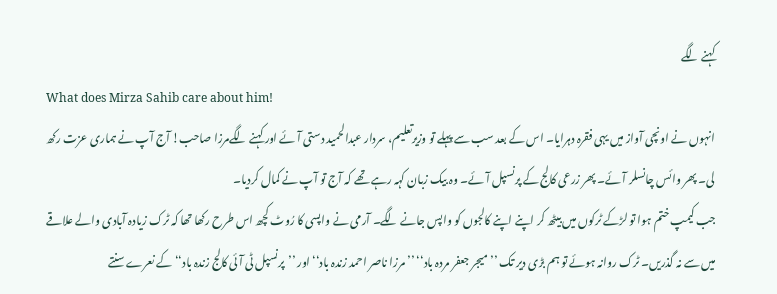کہنے لگے
What does Mirza Sahib care about him!
انہوں نے اونچی آواز میں یہی فقرہ دہرایا۔ اس کے بعد سب سے پہلے تو وزیرتعلیم، سردار عبدالحمید دستی آئے اور کہنے لگےمرزا صاحب! آج آپ نے ہماری عزت رکھ لی۔ پھر وائس چانسلر آئے۔ پھر زرعی کالج کے پرنسپل آئے۔ وہ بیک زبان کہہ رہے تھے کہ آج تو آپ نے کمال کردیا۔
جب کیمپ ختم ہوا تو لڑکے ٹرکوں میں بیٹھ کر اپنے اپنے کالجوں کو واپس جانے لگے۔ آرمی نے واپسی کا رُوٹ کچھ اس طرح رکھا تھا کہ ٹرک زیادہ آبادی والے علاقے میں سے نہ گذریں۔ ٹرک روانہ ہوئے تو ہم بڑی دیر تک ’’میجر جعفر مردہ باد‘‘ ’’مرزا ناصر احمد زندہ باد‘‘اور ’’پرنسپل ٹی آئی کالج زندہ باد‘‘ کے نعرے سنتے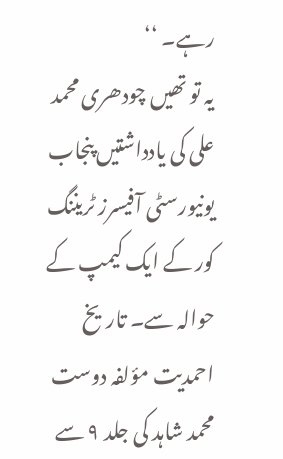رہے۔ ‘‘
یہ تو تھیں چودھری محمد علی کی یادداشتیں پنجاب یونیورسٹی آفیسرز ٹریننگ کور کے ایک کیمپ کے حوالہ سے۔ تاریخ احمدیت مؤلفہ دوست محمد شاہد کی جلد ۹ سے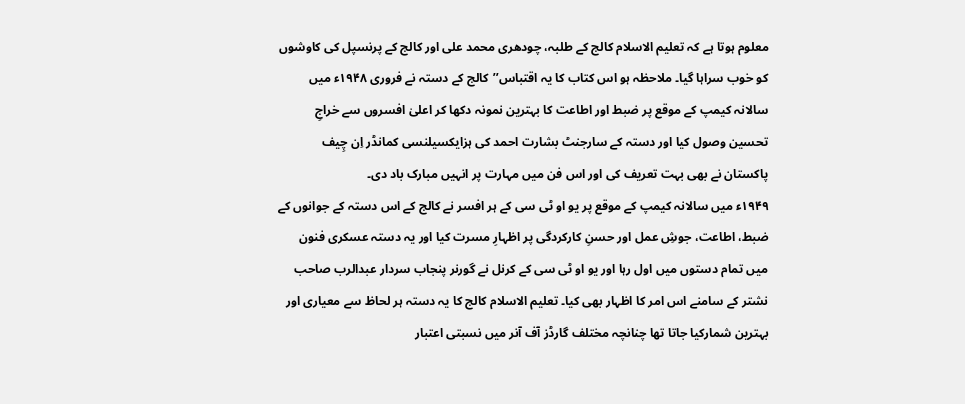معلوم ہوتا ہے کہ تعلیم الاسلام کالج کے طلبہ، چودھری محمد علی اور کالج کے پرنسپل کی کاوشوں کو خوب سراہا گیا۔ ملاحظہ ہو اس کتاب کا یہ اقتباس’’کالج کے دستہ نے فروری ۱۹۴۸ء میں سالانہ کیمپ کے موقع پر ضبط اور اطاعت کا بہترین نمونہ دکھا کر اعلیٰ افسروں سے خراجِ تحسین وصول کیا اور دستہ کے سارجنٹ بشارت احمد کی ہزایکسیلنسی کمانڈر اِن چِیف پاکستان نے بھی بہت تعریف کی اور اس فن میں مہارت پر انہیں مبارک باد دی۔
۱۹۴۹ء میں سالانہ کیمپ کے موقع پر یو او ٹی سی کے ہر افسر نے کالج کے اس دستہ کے جوانوں کے ضبط، اطاعت، جوشِ عمل اور حسنِ کارکردگی پر اظہارِ مسرت کیا اور یہ دستہ عسکری فنون میں تمام دستوں میں اول رہا اور یو او ٹی سی کے کرنل نے گورنر پنجاب سردار عبدالرب صاحب نشتر کے سامنے اس امر کا اظہار بھی کیا۔ تعلیم الاسلام کالج کا یہ دستہ ہر لحاظ سے معیاری اور بہترین شمارکیا جاتا تھا چنانچہ مختلف گارڈز آف آنر میں نسبتی اعتبار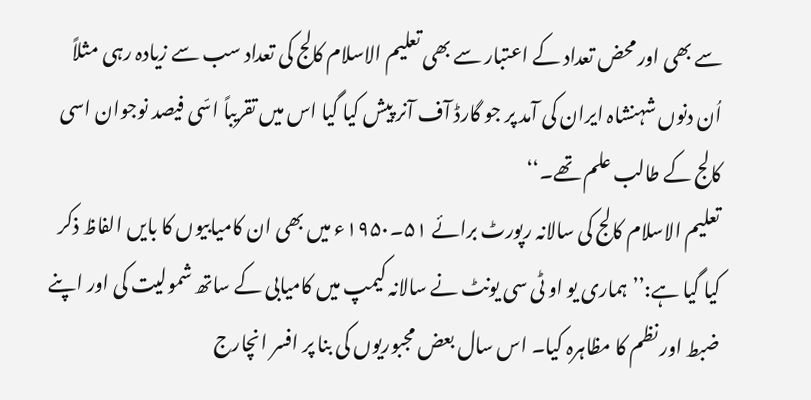سے بھی اور محض تعداد کے اعتبار سے بھی تعلیم الاسلام کالج کی تعداد سب سے زیادہ رہی مثلاً اُن دنوں شہنشاہ ایران کی آمد پر جو گارڈ آف آنر پیش کیا گیا اس میں تقریباً اسّی فیصد نوجوان اسی کالج کے طالب علم تھے۔‘‘
تعلیم الاسلام کالج کی سالانہ رپورٹ برائے ۵۱۔۱۹۵۰ء میں بھی ان کامیابیوں کا بایں الفاظ ذکر کیا گیا ہے:’’ہماری یو او ٹی سی یونٹ نے سالانہ کیمپ میں کامیابی کے ساتھ شمولیت کی اور اپنے ضبط اور نظم کا مظاہرہ کیا۔ اس سال بعض مجبوریوں کی بنا پر افسر انچارج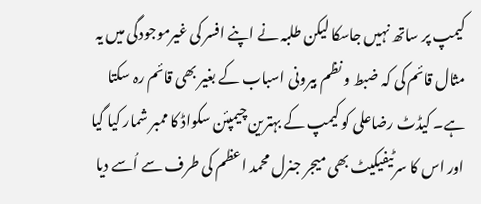کیمپ پر ساتھ نہیں جاسکا لیکن طلبہ نے اپنے افسر کی غیرموجودگی میں یہ مثال قائم کی کہ ضبط و نظم بیرونی اسباب کے بغیر بھی قائم رہ سکتا ہے۔ کیڈٹ رضاعلی کو کیمپ کے بہترین چیمپئن سکواڈ کا ممبر شمار کیا گیا اور اس کا سرٹیفیکیٹ بھی میجر جنرل محمد اعظم کی طرف سے اُسے دیا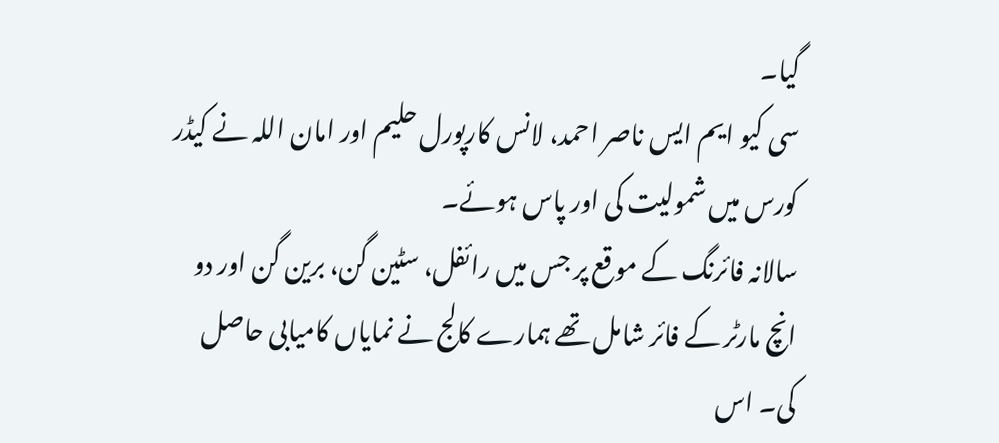گیا۔
سی کیو ایم ایس ناصر احمد، لانس کارپورل حلیم اور امان اللہ نے کیڈر کورس میں شمولیت کی اور پاس ہوئے۔
سالانہ فائرنگ کے موقع پر جس میں رائفل، سٹین گن، برین گن اور دو انچ مارٹر کے فائر شامل تھے ہمارے کالج نے نمایاں کامیابی حاصل کی۔ اس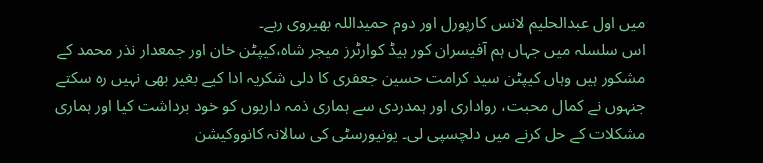میں اول عبدالحلیم لانس کارپورل اور دوم حمیداللہ بھیروی رہے۔
اس سلسلہ میں جہاں ہم آفیسران کور ہیڈ کوارٹرز میجر شاہ،کیپٹن خان اور جمعدار نذر محمد کے مشکور ہیں وہاں کیپٹن سید کرامت حسین جعفری کا دلی شکریہ ادا کیے بغیر بھی نہیں رہ سکتے جنہوں نے کمال محبت، رواداری اور ہمدردی سے ہماری ذمہ داریوں کو خود برداشت کیا اور ہماری مشکلات کے حل کرنے میں دلچسپی لی۔ یونیورسٹی کی سالانہ کانووکیشن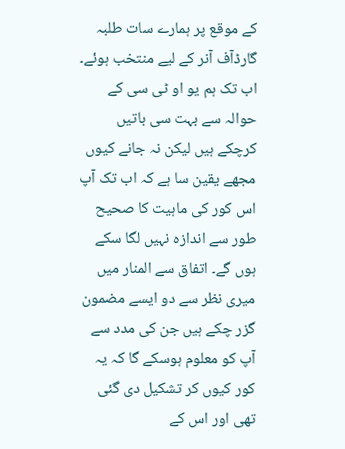کے موقع پر ہمارے سات طلبہ گارڈآف آنر کے لیے منتخب ہوئے۔
اب تک ہم یو او ٹی سی کے حوالہ سے بہت سی باتیں کرچکے ہیں لیکن نہ جانے کیوں مجھے یقین سا ہے کہ اب تک آپ اس کور کی ماہیت کا صحیح طور سے اندازہ نہیں لگا سکے ہوں گے۔ اتفاق سے المنار میں میری نظر سے دو ایسے مضمون گزر چکے ہیں جن کی مدد سے آپ کو معلوم ہوسکے گا کہ یہ کور کیوں کر تشکیل دی گئی تھی اور اس کے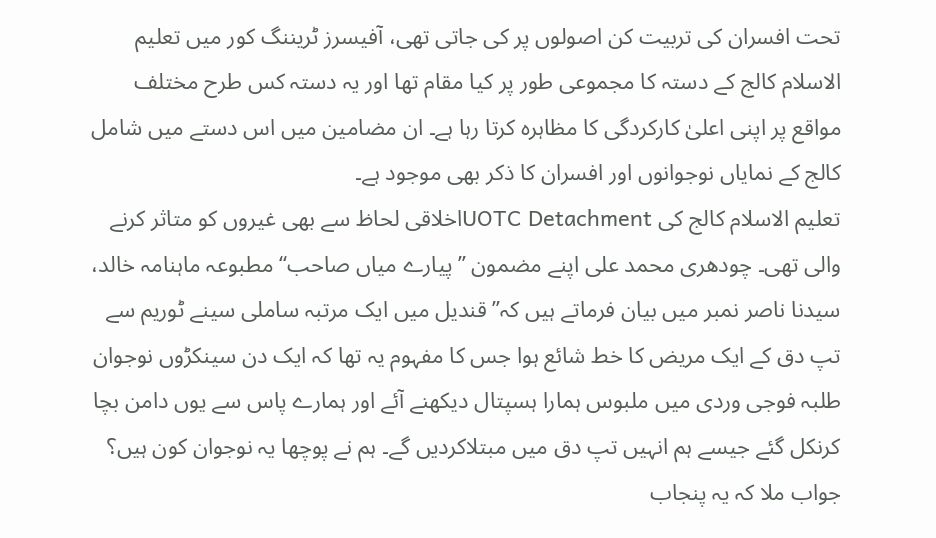تحت افسران کی تربیت کن اصولوں پر کی جاتی تھی، آفیسرز ٹریننگ کور میں تعلیم الاسلام کالج کے دستہ کا مجموعی طور پر کیا مقام تھا اور یہ دستہ کس طرح مختلف مواقع پر اپنی اعلیٰ کارکردگی کا مظاہرہ کرتا رہا ہے۔ ان مضامین میں اس دستے میں شامل کالج کے نمایاں نوجوانوں اور افسران کا ذکر بھی موجود ہے۔
تعلیم الاسلام کالج کی UOTC Detachmentاخلاقی لحاظ سے بھی غیروں کو متاثر کرنے والی تھی۔ چودھری محمد علی اپنے مضمون ’’پیارے میاں صاحب‘‘ مطبوعہ ماہنامہ خالد، سیدنا ناصر نمبر میں بیان فرماتے ہیں کہ’’قندیل میں ایک مرتبہ ساملی سینے ٹوریم سے تپ دق کے ایک مریض کا خط شائع ہوا جس کا مفہوم یہ تھا کہ ایک دن سینکڑوں نوجوان طلبہ فوجی وردی میں ملبوس ہمارا ہسپتال دیکھنے آئے اور ہمارے پاس سے یوں دامن بچا کرنکل گئے جیسے ہم انہیں تپ دق میں مبتلاکردیں گے۔ ہم نے پوچھا یہ نوجوان کون ہیں؟ جواب ملا کہ یہ پنجاب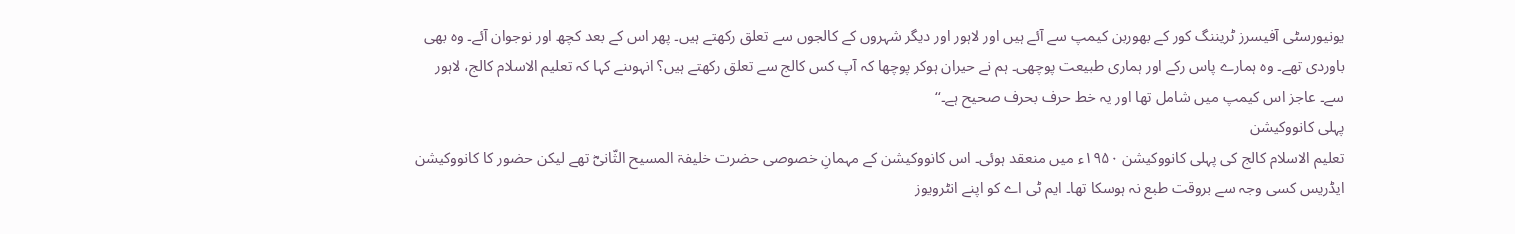یونیورسٹی آفیسرز ٹریننگ کور کے بھوربن کیمپ سے آئے ہیں اور لاہور اور دیگر شہروں کے کالجوں سے تعلق رکھتے ہیں۔ پھر اس کے بعد کچھ اور نوجوان آئے۔ وہ بھی باوردی تھے۔ وہ ہمارے پاس رکے اور ہماری طبیعت پوچھی۔ ہم نے حیران ہوکر پوچھا کہ آپ کس کالج سے تعلق رکھتے ہیں؟ انہوںنے کہا کہ تعلیم الاسلام کالج، لاہور سے۔ عاجز اس کیمپ میں شامل تھا اور یہ خط حرف بحرف صحیح ہے۔‘‘
پہلی کانووکیشن
تعلیم الاسلام کالج کی پہلی کانووکیشن ۱۹۵۰ء میں منعقد ہوئی۔ اس کانووکیشن کے مہمانِ خصوصی حضرت خلیفۃ المسیح الثّانیؓ تھے لیکن حضور کا کانووکیشن ایڈریس کسی وجہ سے بروقت طبع نہ ہوسکا تھا۔ ایم ٹی اے کو اپنے انٹرویوز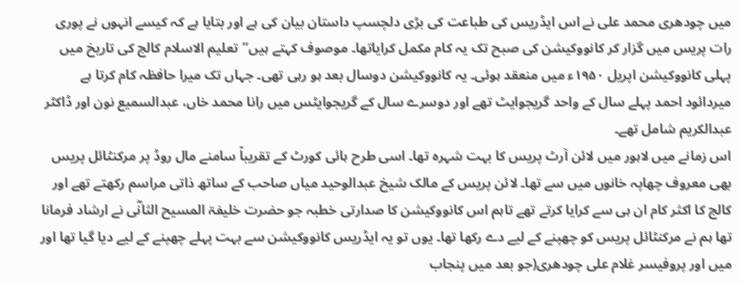میں چودھری محمد علی نے اس ایڈریس کی طباعت کی بڑی دلچسپ داستان بیان کی ہے اور بتایا ہے کہ کیسے انہوں نے پوری رات پریس میں گزار کر کانووکیشن کی صبح تک یہ کام مکمل کرایاتھا۔ موصوف کہتے ہیں’’تعلیم الاسلام کالج کی تاریخ میں پہلی کانووکیشن اپریل ۱۹۵۰ء میں منعقد ہوئی۔ یہ کانووکیشن دوسال بعد ہو رہی تھی۔ جہاں تک میرا حافظہ کام کرتا ہے میردائود احمد پہلے سال کے واحد گریجوایٹ تھے اور دوسرے سال کے گریجوایٹس میں رانا محمد خاں، عبدالسمیع نون اور ڈاکٹر عبدالکریم شامل تھے۔
اس زمانے میں لاہور میں لائن آرٹ پریس کا بہت شہرہ تھا۔ اسی طرح ہائی کورٹ کے تقریباً سامنے مال روڈ پر مرکنٹائل پریس بھی معروف چھاپہ خانوں میں سے تھا۔ لائن پریس کے مالک شیخ عبدالوحید میاں صاحب کے ساتھ ذاتی مراسم رکھتے تھے اور کالج کا اکثر کام ان ہی سے کرایا کرتے تھے تاہم اس کانووکیشن کا صدارتی خطبہ جو حضرت خلیفۃ المسیح الثانؓی نے ارشاد فرمانا تھا ہم نے مرکنٹائل پریس کو چھپنے کے لیے دے رکھا تھا۔ یوں تو یہ ایڈریس کانووکیشن سے بہت پہلے چھپنے کے لیے دیا گیا تھا اور میں اور پروفیسر غلام علی چودھری(جو بعد میں پنجاب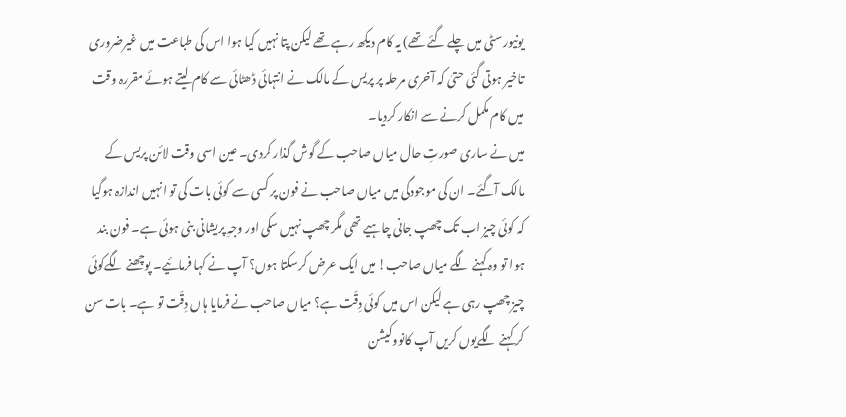یونیورسٹی میں چلے گئے تھے) یہ کام دیکھ رہے تھے لیکن پتا نہیں کیا ہوا اس کی طباعت میں غیرضروری تاخیر ہوتی گئی حتیٰ کہ آخری مرحلہ پر پریس کے مالک نے انتہائی ڈھٹائی سے کام لیتے ہوئے مقررہ وقت میں کام مکمل کرنے سے انکار کردیا۔
میں نے ساری صورتِ حال میاں صاحب کے گوش گذار کردی۔ عین اسی وقت لائن پریس کے مالک آگئے۔ ان کی موجودگی میں میاں صاحب نے فون پر کسی سے کوئی بات کی تو انہیں اندازہ ہوگیا کہ کوئی چیز اب تک چھپ جانی چاہیے تھی مگر چھپ نہیں سکی اور وجہِ پریشانی بنی ہوئی ہے۔ فون بند ہوا تو وہ کہنے لگے میاں صاحب! میں ایک عرض کرسکتا ہوں؟ آپ نے کہا فرمائیے۔ پوچھنے لگےکوئی چیز چھپ رہی ہے لیکن اس میں کوئی دِقّت ہے؟ میاں صاحب نے فرمایا ہاں دِقّت تو ہے۔ بات سن کر کہنے لگےیوں کریں آپ کانووکیشن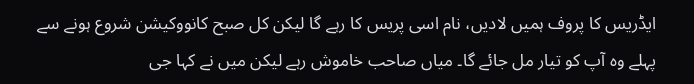ایڈریس کا پروف ہمیں لادیں، نام اسی پریس کا رہے گا لیکن کل صبح کانووکیشن شروع ہونے سے پہلے وہ آپ کو تیار مل جائے گا۔ میاں صاحب خاموش رہے لیکن میں نے کہا جی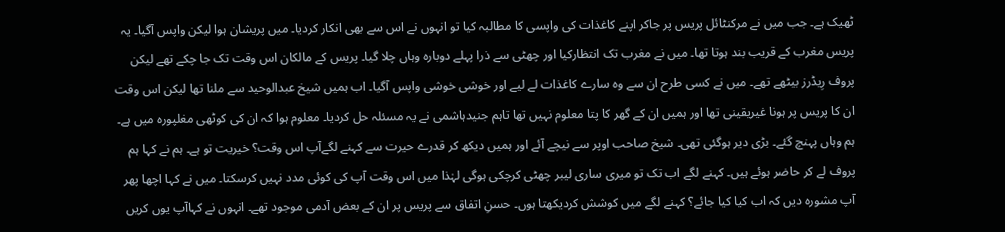ٹھیک ہے۔ جب میں نے مرکنٹائل پریس پر جاکر اپنے کاغذات کی واپسی کا مطالبہ کیا تو انہوں نے اس سے بھی انکار کردیا۔ میں پریشان ہوا لیکن واپس آگیا۔ یہ پریس مغرب کے قریب بند ہوتا تھا۔ میں نے مغرب تک انتظارکیا اور چھٹی سے ذرا پہلے دوبارہ وہاں چلا گیا۔ پریس کے مالکان اس وقت تک جا چکے تھے لیکن پروف رِیڈرز بیٹھے تھے۔ میں نے کسی طرح ان سے وہ سارے کاغذات لے لیے اور خوشی خوشی واپس آگیا۔ اب ہمیں شیخ عبدالوحید سے ملنا تھا لیکن اس وقت ان کا پریس پر ہونا غیریقینی تھا اور ہمیں ان کے گھر کا پتا معلوم نہیں تھا تاہم جنیدہاشمی نے یہ مسئلہ حل کردیا۔ معلوم ہوا کہ ان کی کوٹھی مغلپورہ میں ہے۔ ہم وہاں پہنچ گئے۔ بڑی دیر ہوگئی تھی۔ شیخ صاحب اوپر سے نیچے آئے اور ہمیں دیکھ کر قدرے حیرت سے کہنے لگےآپ اس وقت؟ خیریت تو ہے۔ ہم نے کہا ہم پروف لے کر حاضر ہوئے ہیں۔ کہنے لگے اب تک تو میری ساری لیبر چھٹی کرچکی ہوگی لہٰذا میں اس وقت آپ کی کوئی مدد نہیں کرسکتا۔ میں نے کہا اچھا پھر آپ مشورہ دیں کہ اب کیا کیا جائے؟ کہنے لگے میں کوشش کردیکھتا ہوں۔ حسنِ اتفاق سے پریس پر ان کے بعض آدمی موجود تھے۔ انہوں نے کہاآپ یوں کریں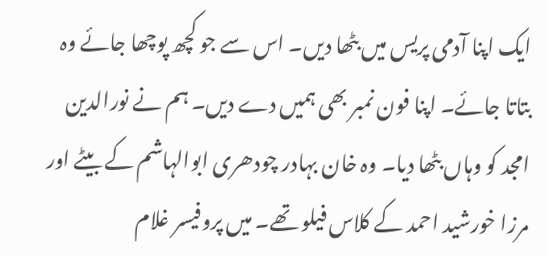ایک اپنا آدمی پریس میں بٹھا دیں۔ اس سے جو کچھ پوچھا جائے وہ بتاتا جائے۔ اپنا فون نمبر بھی ہمیں دے دیں۔ ہم نے نورالدین امجد کو وہاں بٹھا دیا۔ وہ خان بہادر چودھری ابوالہاشم کے بیٹے اور مرزا خورشید احمد کے کلاس فیلو تھے۔ میں پروفیسر غلام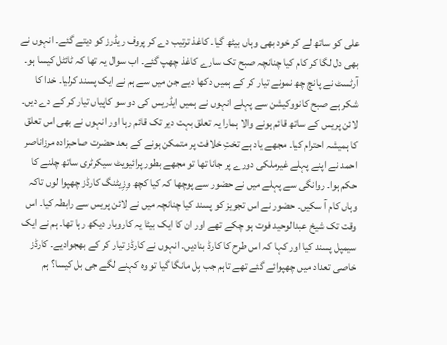علی کو ساتھ لے کر خود بھی وہاں بیٹھ گیا۔ کاغذ ترتیب دے کر پروف ریڈرز کو دیتے گئے۔ انہوں نے بھی دل لگا کر کام کیا چنانچہ صبح تک سارے کاغذ چھپ گئے۔ اب سوال یہ تھا کہ ٹائٹل کیسا ہو۔ آرٹسٹ نے پانچ چھ نمونے تیار کر کے ہمیں دکھا دیے جن میں سے ہم نے ایک پسند کرلیا۔ خدا کا شکر ہے صبح کانووکیشن سے پہلے انہوں نے ہمیں ایڈریس کی دو سو کاپیاں تیار کر کے دے دیں۔
لائن پریس کے ساتھ قائم ہونے والا ہمارا یہ تعلق بہت دیر تک قائم رہا اور انہوں نے بھی اس تعلق کا ہمیشہ احترام کیا۔ مجھے یاد ہے تختِ خلافت پر متمکن ہونے کے بعد حضرت صاحبزادہ مرزاناصر احمد نے اپنے پہلے غیرملکی دورے پر جانا تھا تو مجھے بطور پرائیویٹ سیکرٹری ساتھ چلنے کا حکم ہوا۔ روانگی سے پہلے میں نے حضور سے پوچھا کہ کیا کچھ وِزِیٹنگ کارڈز چھپوا لوں تاکہ وہاں کام آ سکیں۔ حضور نے اس تجویز کو پسند کیا چنانچہ میں نے لائن پریس سے رابطہ کیا۔ اس وقت تک شیخ عبدالوحید فوت ہو چکے تھے اور ان کا ایک بیٹا یہ کاروبار دیکھ رہا تھا۔ ہم نے ایک سیمپل پسند کیا اور کہا کہ اس طرح کا کارڈ بنادیں۔ انہوں نے کارڈز تیار کر کے بھجوادیے۔ کارڈز خاصی تعداد میں چھپوائے گئے تھے تاہم جب بِل مانگا گیا تو وہ کہنے لگے جی بل کیسا؟ ہم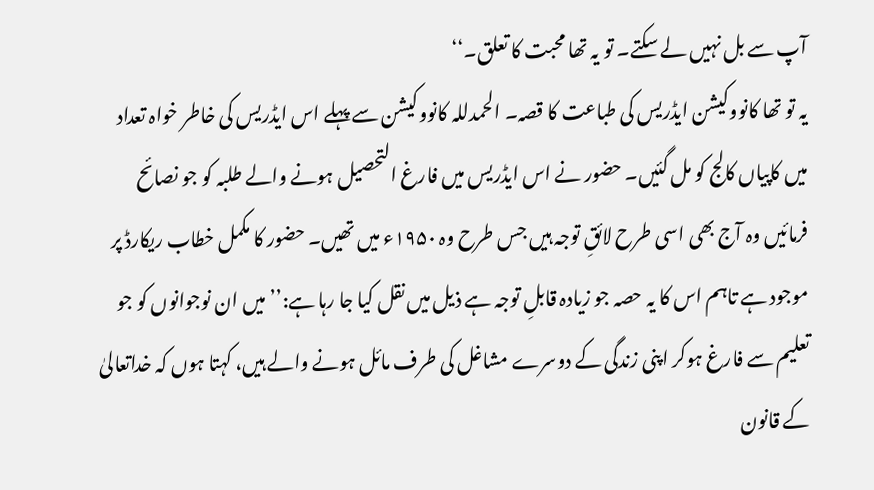آپ سے بل نہیں لے سکتے۔ تو یہ تھا محبت کا تعلق۔‘‘
یہ تو تھا کانووکیشن ایڈریس کی طباعت کا قصہ۔ الحمدللہ کانووکیشن سے پہلے اس ایڈریس کی خاطر خواہ تعداد میں کاپیاں کالج کو مل گئیں۔ حضور نے اس ایڈریس میں فارغ التحصیل ہونے والے طلبہ کو جو نصائح فرمائیں وہ آج بھی اسی طرح لائقِ توجہ ہیں جس طرح وہ ۱۹۵۰ء میں تھیں۔ حضور کا مکمل خطاب ریکارڈ پر موجود ہے تاہم اس کا یہ حصہ جو زیادہ قابلِ توجہ ہے ذیل میں نقل کیا جا رہا ہے:’’میں ان نوجوانوں کو جو تعلیم سے فارغ ہوکر اپنی زندگی کے دوسرے مشاغل کی طرف مائل ہونے والے ہیں، کہتا ہوں کہ خداتعالیٰ کے قانون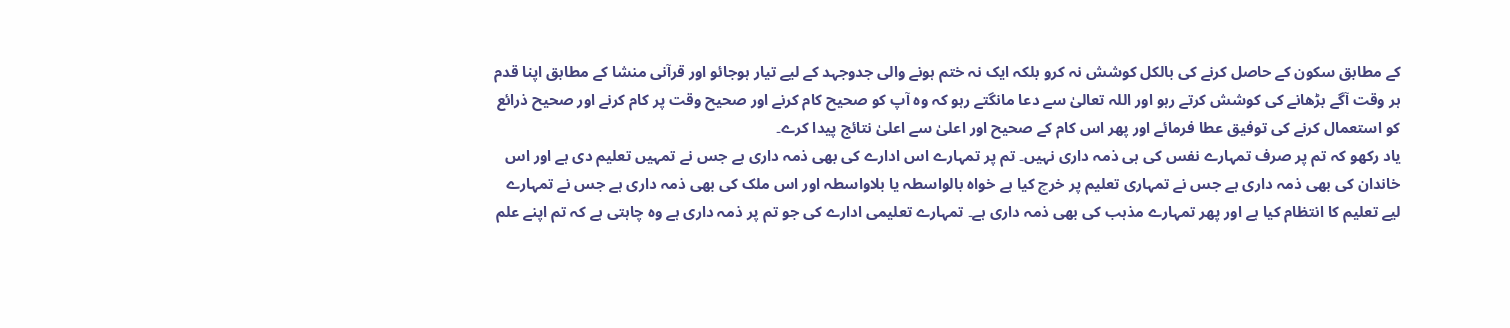کے مطابق سکون کے حاصل کرنے کی بالکل کوشش نہ کرو بلکہ ایک نہ ختم ہونے والی جدوجہد کے لیے تیار ہوجائو اور قرآنی منشا کے مطابق اپنا قدم ہر وقت آگے بڑھانے کی کوشش کرتے رہو اور اللہ تعالیٰ سے دعا مانگتے رہو کہ وہ آپ کو صحیح کام کرنے اور صحیح وقت پر کام کرنے اور صحیح ذرائع کو استعمال کرنے کی توفیق عطا فرمائے اور پھر اس کام کے صحیح اور اعلیٰ سے اعلیٰ نتائج پیدا کرے۔
یاد رکھو کہ تم پر صرف تمہارے نفس کی ہی ذمہ داری نہیں۔ تم پر تمہارے اس ادارے کی بھی ذمہ داری ہے جس نے تمہیں تعلیم دی ہے اور اس خاندان کی بھی ذمہ داری ہے جس نے تمہاری تعلیم پر خرچ کیا ہے خواہ بالواسطہ یا بلاواسطہ اور اس ملک کی بھی ذمہ داری ہے جس نے تمہارے لیے تعلیم کا انتظام کیا ہے اور پھر تمہارے مذہب کی بھی ذمہ داری ہے۔ تمہارے تعلیمی ادارے کی جو تم پر ذمہ داری ہے وہ چاہتی ہے کہ تم اپنے علم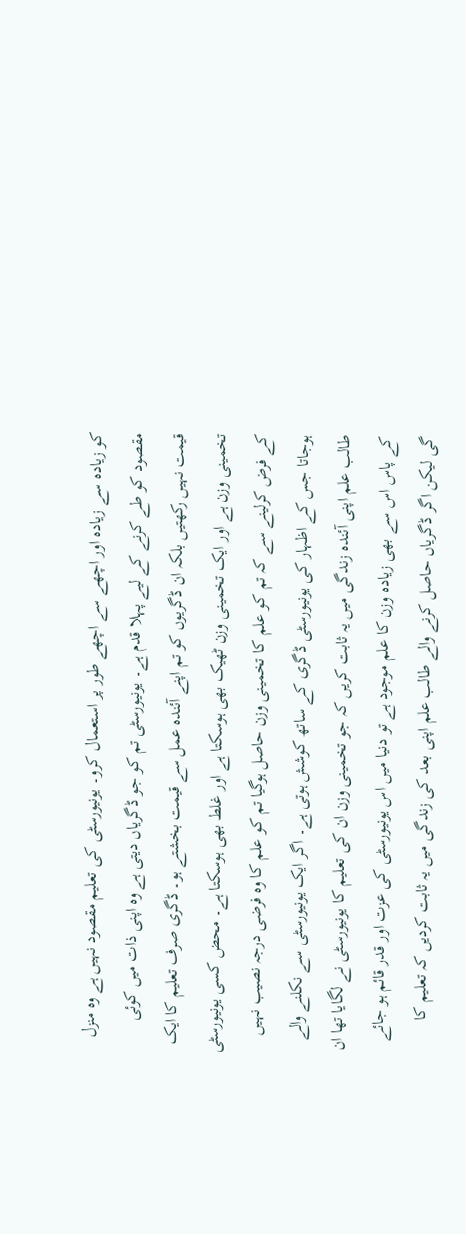کو زیادہ سے زیادہ اور اچھے سے اچھے طور پر استعمال کرو۔ یونیورسٹی کی تعلیم مقصود نہیں ہے وہ منزل مقصود کو طے کرنے کے لیے پہلا قدم ہے۔ یونیورسٹی تم کو جو ڈگریاں دیتی ہے وہ اپنی ذات میں کوئی قیمت نہیں رکھتیں بلکہ ان ڈگریوں کو تم اپنے آئندہ عمل سے قیمت بخشتے ہو۔ ڈگری صرف تعلیم کا ایک تخمینی وزن ہے اور ایک تخمینی وزن ٹھیک بھی ہوسکتا ہے اور غلط بھی ہوسکتا ہے۔ محض کسی یونیورسٹی کے فرض کرلینے سے کہ تم کو علم کا تخمینی وزن حاصل ہوگیا تم کو علم کا وہ فرضی درجہ نصیب نہیں ہوجاتا جس کے اظہار کی یونیورسٹی ڈگری کے ساتھ کوشش ہوتی ہے۔ اگر ایک یونیورسٹی سے نکلنے والے طالب علم اپنی آئندہ زندگی میں یہ ثابت کریں کہ جو تخمینی وزن ان کی تعلیم کا یونیورسٹی نے لگایا تھا ان کے پاس اس سے بھی زیادہ وزن کا علم موجود ہے تو دنیا میں اس یونیورسٹی کی عزت اور قدر قائم ہو جائے گی لیکن اگر ڈگریاں حاصل کرنے والے طالب علم اپنی بعد کی زندگی میں یہ ثابت کردیں کہ تعلیم کا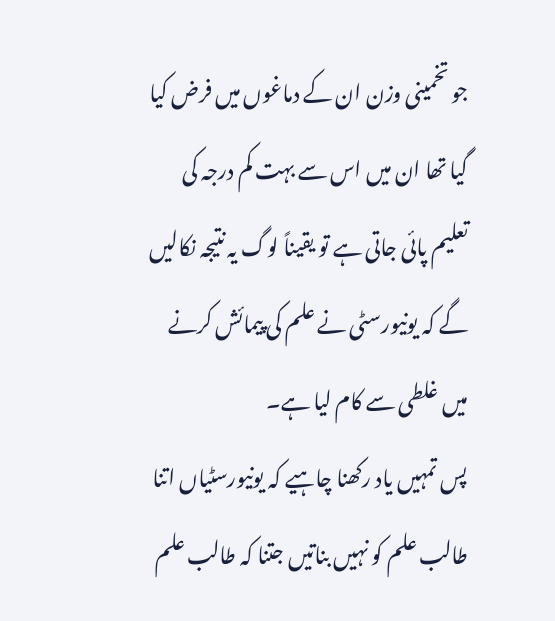جو تخمینی وزن ان کے دماغوں میں فرض کیا گیا تھا ان میں اس سے بہت کم درجہ کی تعلیم پائی جاتی ہے تو یقیناً لوگ یہ نتیجہ نکالیں گے کہ یونیورسٹی نے علم کی پیمائش کرنے میں غلطی سے کام لیا ہے۔
پس تمہیں یاد رکھنا چاہیے کہ یونیورسٹیاں اتنا طالب علم کو نہیں بناتیں جتنا کہ طالب علم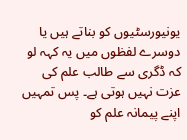یونیورسٹیوں کو بناتے ہیں یا دوسرے لفظوں میں یہ کہہ لو کہ ڈگری سے طالب علم کی عزت نہیں ہوتی ہے۔ پس تمہیں اپنے پیمانہ علم کو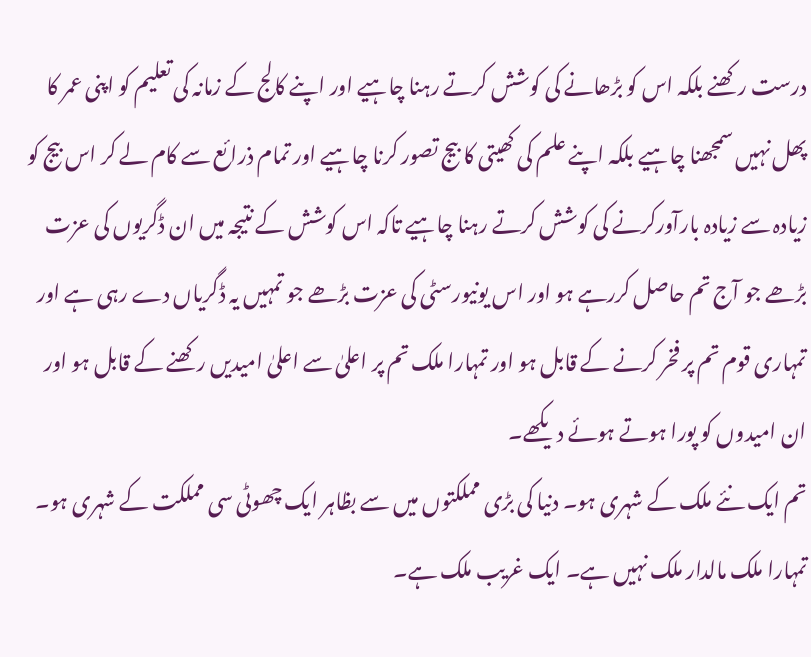درست رکھنے بلکہ اس کو بڑھانے کی کوشش کرتے رہنا چاہیے اور اپنے کالج کے زمانہ کی تعلیم کو اپنی عمر کا پھل نہیں سمجھنا چاہیے بلکہ اپنے علم کی کھیتی کا بیج تصور کرنا چاہیے اور تمام ذرائع سے کام لے کر اس بیج کو زیادہ سے زیادہ بارآورکرنے کی کوشش کرتے رہنا چاہیے تاکہ اس کوشش کے نتیجہ میں ان ڈگریوں کی عزت بڑھے جو آج تم حاصل کررہے ہو اور اس یونیورسٹی کی عزت بڑھے جو تمہیں یہ ڈگریاں دے رہی ہے اور تمہاری قوم تم پر فخر کرنے کے قابل ہو اور تمہارا ملک تم پر اعلیٰ سے اعلیٰ امیدیں رکھنے کے قابل ہو اور ان امیدوں کو پورا ہوتے ہوئے دیکھے۔
تم ایک نئے ملک کے شہری ہو۔ دنیا کی بڑی مملکتوں میں سے بظاہر ایک چھوٹی سی مملکت کے شہری ہو۔ تمہارا ملک مالدار ملک نہیں ہے۔ ایک غریب ملک ہے۔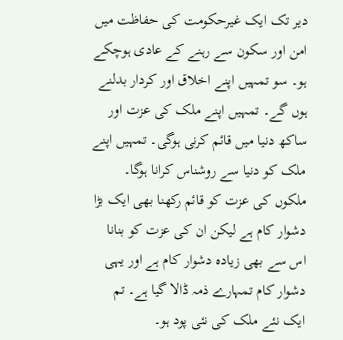دیر تک ایک غیرحکومت کی حفاظت میں امن اور سکون سے رہنے کے عادی ہوچکے ہو۔ سو تمہیں اپنے اخلاق اور کردار بدلنے ہوں گے۔ تمہیں اپنے ملک کی عزت اور ساکھ دنیا میں قائم کرنی ہوگی۔ تمہیں اپنے ملک کو دنیا سے روشناس کرانا ہوگا۔ ملکوں کی عزت کو قائم رکھنا بھی ایک بڑا دشوار کام ہے لیکن ان کی عزت کو بنانا اس سے بھی زیادہ دشوار کام ہے اور یہی دشوار کام تمہارے ذمہ ڈالا گیا ہے۔ تم ایک نئے ملک کی نئی پود ہو۔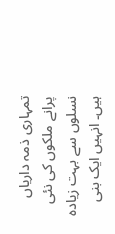تمہاری ذمہ داریاں پرانے ملکوں کی نئی نسلوں سے بہت زیادہ ہیں۔ انہیں ایک بنی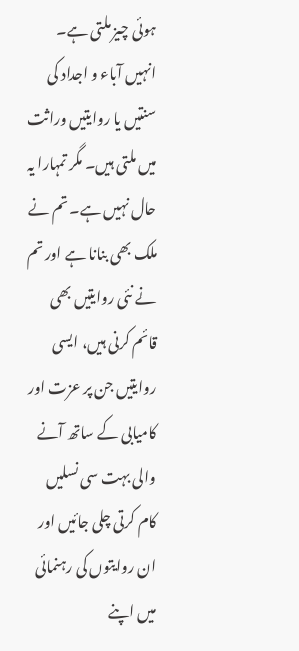ہوئی چیز ملتی ہے۔ انہیں آباء و اجداد کی سنتیں یا روایتیں وراثت میں ملتی ہیں۔ مگر تمہارا یہ حال نہیں ہے۔ تم نے ملک بھی بنانا ہے اور تم نے نئی روایتیں بھی قائم کرنی ہیں، ایسی روایتیں جن پر عزت اور کامیابی کے ساتھ آنے والی بہت سی نسلیں کام کرتی چلی جائیں اور ان روایتوں کی رہنمائی میں اپنے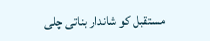مستقبل کو شاندار بناتی چلی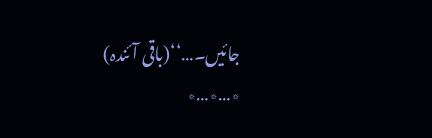جائیں۔…‘‘(باقی آئندہ)
٭…٭…٭